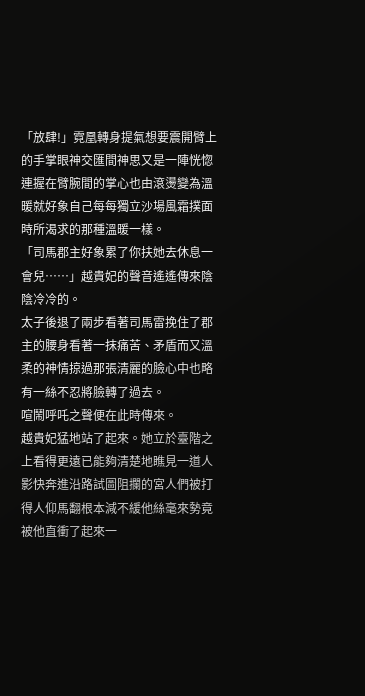「放肆!」霓凰轉身提氣想要震開臂上的手掌眼神交匯間神思又是一陣恍惚連握在臂腕間的掌心也由滾燙變為溫暖就好象自己每每獨立沙場風霜撲面時所渴求的那種溫暖一樣。
「司馬郡主好象累了你扶她去休息一會兒……」越貴妃的聲音遙遙傳來陰陰冷冷的。
太子後退了兩步看著司馬雷挽住了郡主的腰身看著一抹痛苦、矛盾而又溫柔的神情掠過那張清麗的臉心中也略有一絲不忍將臉轉了過去。
喧鬧呼吒之聲便在此時傳來。
越貴妃猛地站了起來。她立於臺階之上看得更遠已能夠清楚地瞧見一道人影快奔進沿路試圖阻攔的宮人們被打得人仰馬翻根本減不緩他絲毫來勢竟被他直衝了起來一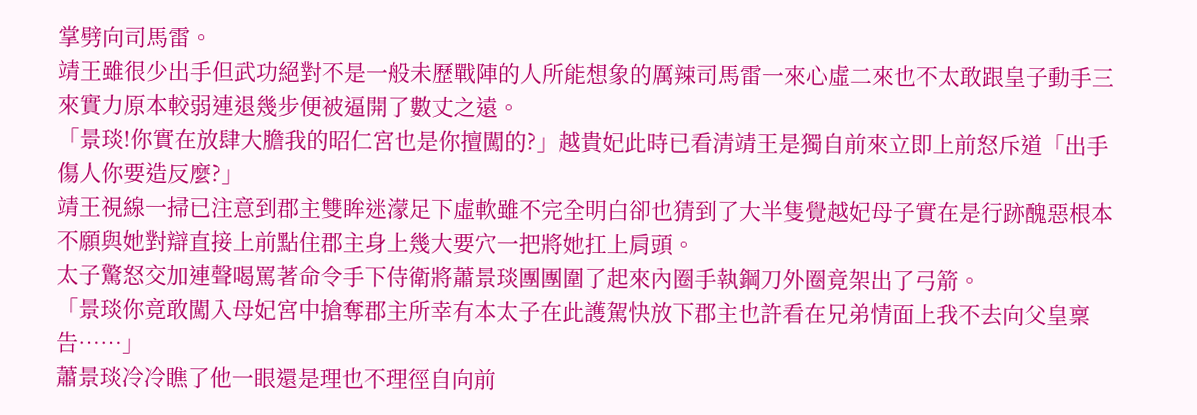掌劈向司馬雷。
靖王雖很少出手但武功絕對不是一般未歷戰陣的人所能想象的厲辣司馬雷一來心虛二來也不太敢跟皇子動手三來實力原本較弱連退幾步便被逼開了數丈之遠。
「景琰!你實在放肆大膽我的昭仁宮也是你擅闖的?」越貴妃此時已看清靖王是獨自前來立即上前怒斥道「出手傷人你要造反麼?」
靖王視線一掃已注意到郡主雙眸迷濛足下虛軟雖不完全明白卻也猜到了大半隻覺越妃母子實在是行跡醜惡根本不願與她對辯直接上前點住郡主身上幾大要穴一把將她扛上肩頭。
太子驚怒交加連聲喝罵著命令手下侍衛將蕭景琰團團圍了起來內圈手執鋼刀外圈竟架出了弓箭。
「景琰你竟敢闖入母妃宮中搶奪郡主所幸有本太子在此護駕快放下郡主也許看在兄弟情面上我不去向父皇稟告……」
蕭景琰冷冷瞧了他一眼還是理也不理徑自向前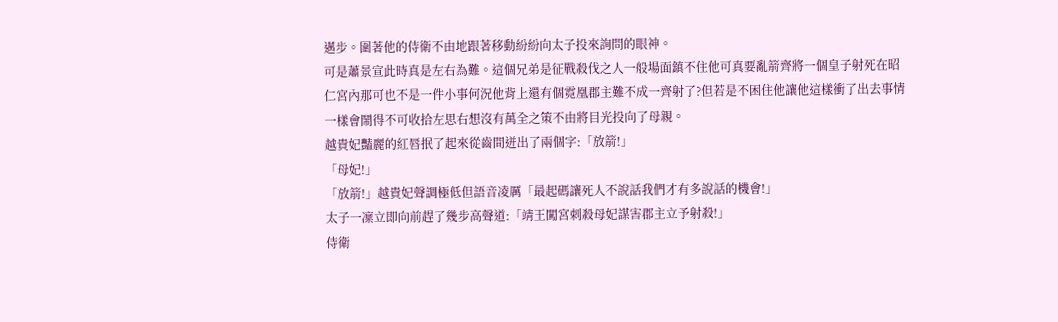邁步。圍著他的侍衛不由地跟著移動紛紛向太子投來詢問的眼神。
可是蕭景宣此時真是左右為難。這個兄弟是征戰殺伐之人一般場面鎮不住他可真要亂箭齊將一個皇子射死在昭仁宮內那可也不是一件小事何況他背上還有個霓凰郡主難不成一齊射了?但若是不困住他讓他這樣衝了出去事情一樣會鬧得不可收拾左思右想沒有萬全之策不由將目光投向了母親。
越貴妃豔麗的紅唇抿了起來從齒間迸出了兩個字:「放箭!」
「母妃!」
「放箭!」越貴妃聲調極低但語音凌厲「最起碼讓死人不說話我們才有多說話的機會!」
太子一凜立即向前趕了幾步高聲道:「靖王闖宮刺殺母妃謀害郡主立予射殺!」
侍衛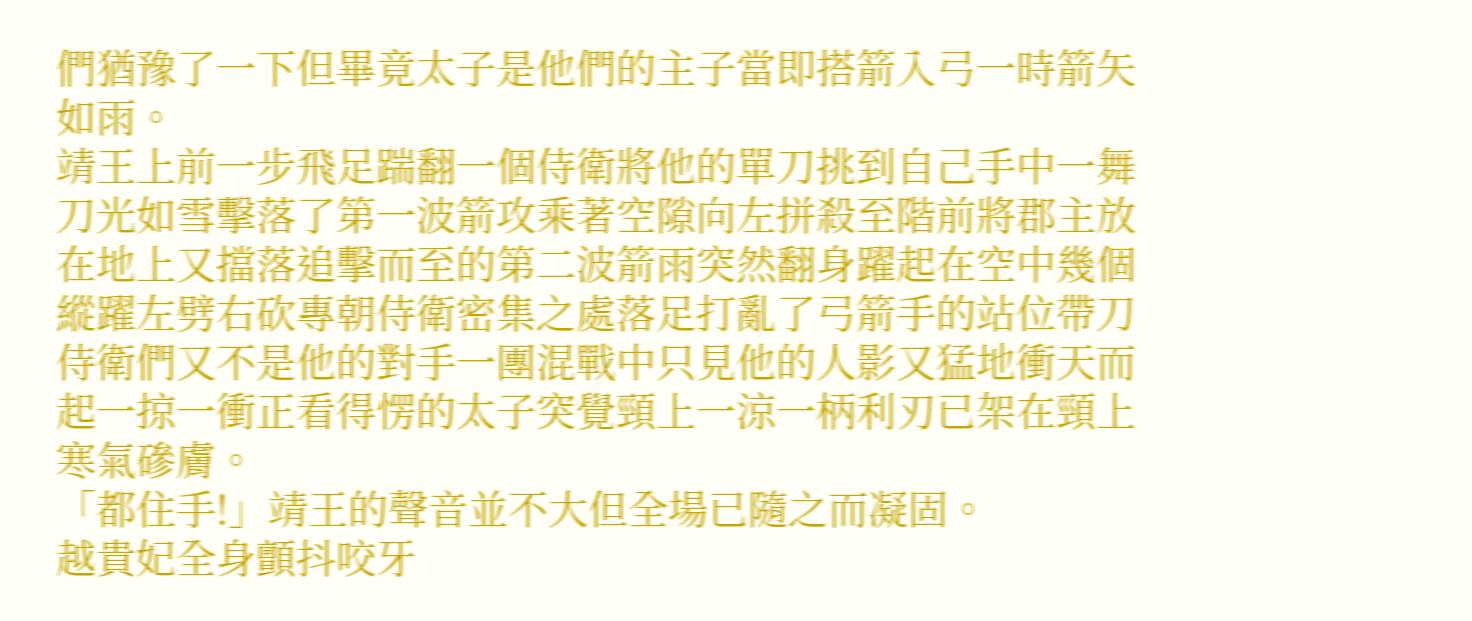們猶豫了一下但畢竟太子是他們的主子當即搭箭入弓一時箭矢如雨。
靖王上前一步飛足踹翻一個侍衛將他的單刀挑到自己手中一舞刀光如雪擊落了第一波箭攻乘著空隙向左拼殺至階前將郡主放在地上又擋落追擊而至的第二波箭雨突然翻身躍起在空中幾個縱躍左劈右砍專朝侍衛密集之處落足打亂了弓箭手的站位帶刀侍衛們又不是他的對手一團混戰中只見他的人影又猛地衝天而起一掠一衝正看得愣的太子突覺頸上一涼一柄利刃已架在頸上寒氣磣膚。
「都住手!」靖王的聲音並不大但全場已隨之而凝固。
越貴妃全身顫抖咬牙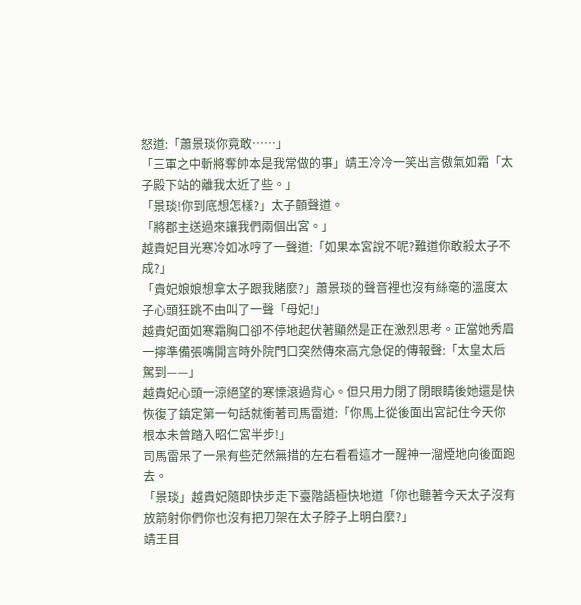怒道:「蕭景琰你竟敢……」
「三軍之中斬將奪帥本是我常做的事」靖王冷冷一笑出言傲氣如霜「太子殿下站的離我太近了些。」
「景琰!你到底想怎樣?」太子顫聲道。
「將郡主送過來讓我們兩個出宮。」
越貴妃目光寒冷如冰哼了一聲道:「如果本宮說不呢?難道你敢殺太子不成?」
「貴妃娘娘想拿太子跟我賭麼?」蕭景琰的聲音裡也沒有絲毫的溫度太子心頭狂跳不由叫了一聲「母妃!」
越貴妃面如寒霜胸口卻不停地起伏著顯然是正在激烈思考。正當她秀眉一擰準備張嘴開言時外院門口突然傳來高亢急促的傳報聲:「太皇太后駕到——」
越貴妃心頭一涼絕望的寒慄滾過背心。但只用力閉了閉眼睛後她還是快恢復了鎮定第一句話就衝著司馬雷道:「你馬上從後面出宮記住今天你根本未曾踏入昭仁宮半步!」
司馬雷呆了一呆有些茫然無措的左右看看這才一醒神一溜煙地向後面跑去。
「景琰」越貴妃隨即快步走下臺階語極快地道「你也聽著今天太子沒有放箭射你們你也沒有把刀架在太子脖子上明白麼?」
靖王目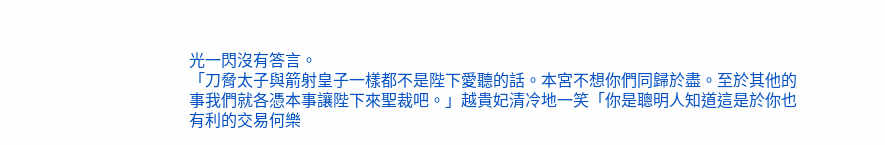光一閃沒有答言。
「刀脅太子與箭射皇子一樣都不是陛下愛聽的話。本宮不想你們同歸於盡。至於其他的事我們就各憑本事讓陛下來聖裁吧。」越貴妃清冷地一笑「你是聰明人知道這是於你也有利的交易何樂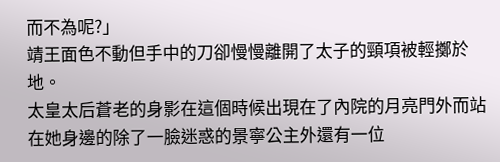而不為呢?」
靖王面色不動但手中的刀卻慢慢離開了太子的頸項被輕擲於地。
太皇太后蒼老的身影在這個時候出現在了內院的月亮門外而站在她身邊的除了一臉迷惑的景寧公主外還有一位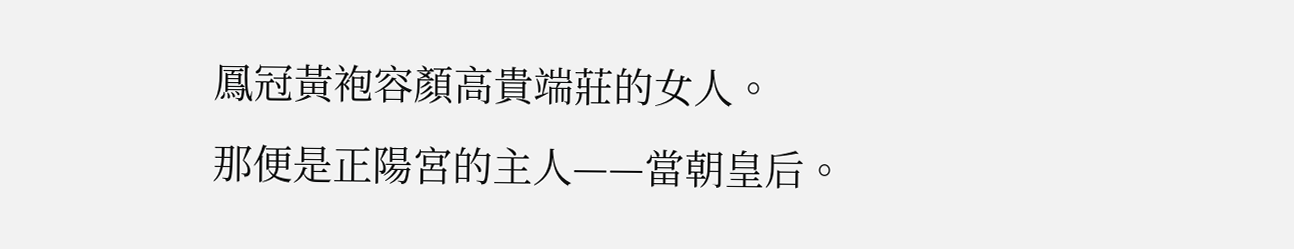鳳冠黃袍容顏高貴端莊的女人。
那便是正陽宮的主人——當朝皇后。